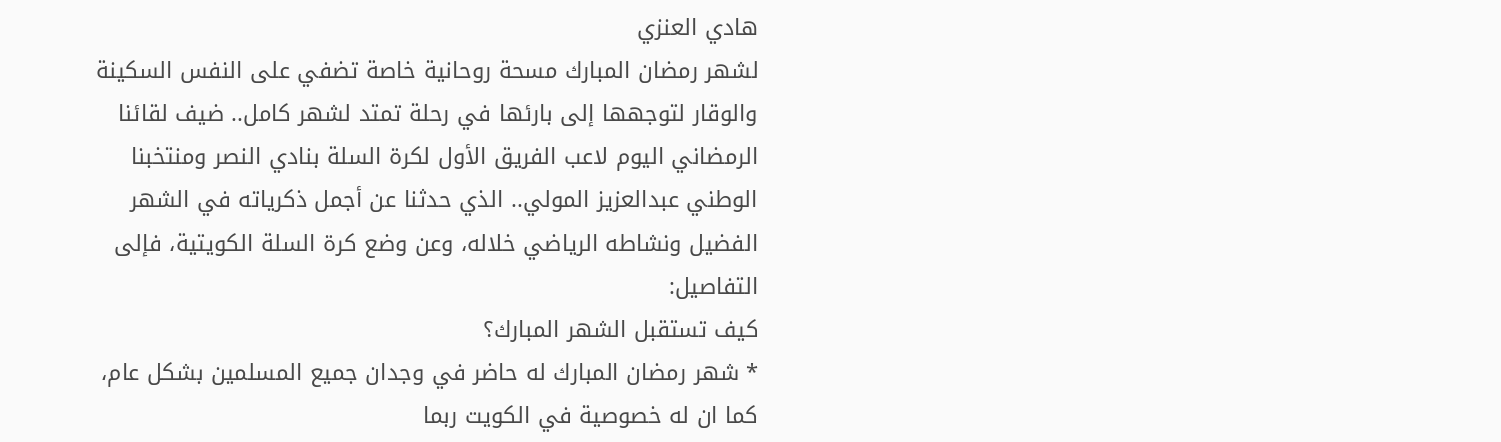هادي العنزي
لشهر رمضان المبارك مسحة روحانية خاصة تضفي على النفس السكينة والوقار لتوجهها إلى بارئها في رحلة تمتد لشهر كامل.. ضيف لقائنا الرمضاني اليوم لاعب الفريق الأول لكرة السلة بنادي النصر ومنتخبنا الوطني عبدالعزيز المولي.. الذي حدثنا عن أجمل ذكرياته في الشهر الفضيل ونشاطه الرياضي خلاله، وعن وضع كرة السلة الكويتية، فإلى التفاصيل:
كيف تستقبل الشهر المبارك؟
٭ شهر رمضان المبارك له حاضر في وجدان جميع المسلمين بشكل عام، كما ان له خصوصية في الكويت ربما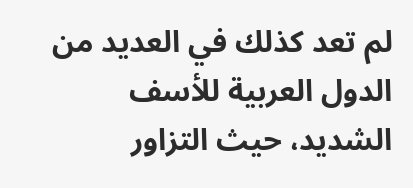لم تعد كذلك في العديد من الدول العربية للأسف الشديد، حيث التزاور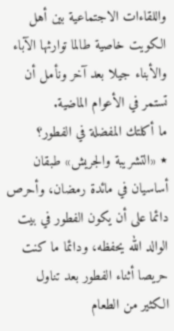واللقاءات الاجتماعية بين أهل الكويت خاصية طالما توارثها الآباء والأبناء جيلا بعد آخر ونأمل أن تستمر في الأعوام الماضية.
ما أكلتك المفضلة في الفطور؟
٭ «التشريبة والجريش» طبقان أساسيان في مائدة رمضان، وأحرص دائما على أن يكون الفطور في بيت الوالد الله يحفظه، ودائما ما كنت حريصا أثناء الفطور بعد تناول الكثير من الطعام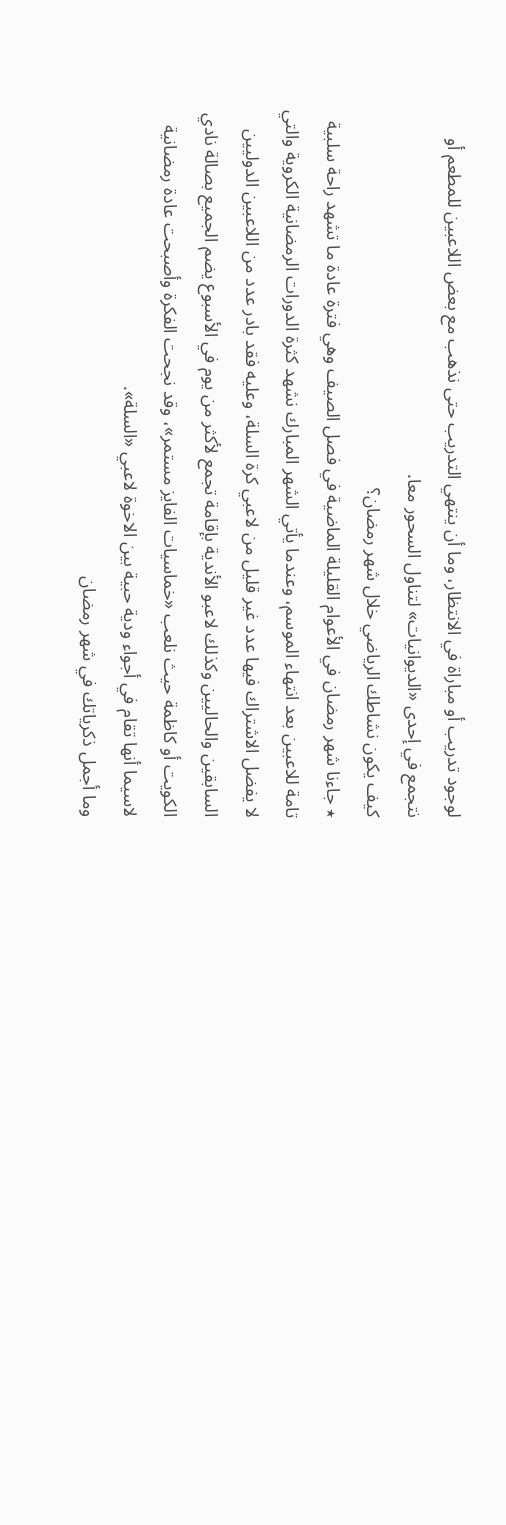لوجود تدريب أو مباراة في الانتظار، وما أن ينتهي التدريب حتى نذهب مع بعض اللاعبين للمطعم أو نتجمع في إحدى «الديوانيات» لتناول السحور معا.
كيف يكون نشاطك الرياضي خلال شهر رمضان؟
٭ جاءنا شهر رمضان في الأعوام القليلة الماضية في فصل الصيف وهي فترة عادة ما تشهد راحة سلبية تامة للاعبين بعد انتهاء الموسم، وعندما يأتي الشهر المبارك نشهد كثرة الدورات الرمضانية الكروية والتي لا يفضل الاشتراك فيها عدد غير قليل من لاعبي كرة السلة، وعليه فقد بادر عدد من اللاعبين الدوليين السابقين والحاليين وكذلك لاعبو الأندية بإقامة تجمع لأكثر من يوم في الأسبوع يضم الجميع بصالة نادي الكويت أو كاظمة حيث نلعب «خماسيات الفايز مستمر»، وقد نجحت الفكرة وأصبحت عادة رمضانية لاسيما أنها تقام في أجواء ودية حبية بين الاخوة لاعبي «السلة».
وما أجمل ذكرياتك في شهر رمضان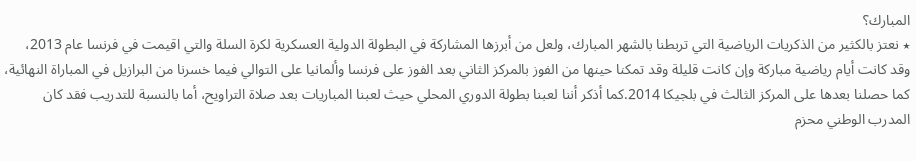المبارك؟
٭ نعتز بالكثير من الذكريات الرياضية التي تربطنا بالشهر المبارك، ولعل من أبرزها المشاركة في البطولة الدولية العسكرية لكرة السلة والتي اقيمت في فرنسا عام 2013، وقد كانت أيام رياضية مباركة وإن كانت قليلة وقد تمكنا حينها من الفوز بالمركز الثاني بعد الفوز على فرنسا وألمانيا على التوالي فيما خسرنا من البرازيل في المباراة النهائية، كما حصلنا بعدها على المركز الثالث في بلجيكا 2014.كما أذكر أننا لعبنا بطولة الدوري المحلي حيث لعبنا المباريات بعد صلاة التراويح، أما بالنسبة للتدريب فقد كان المدرب الوطني محزم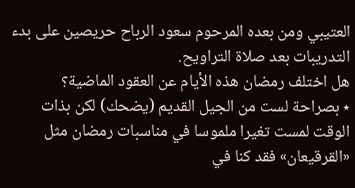العتيبي ومن بعده المرحوم سعود الرباح حريصين على بدء التدريبات بعد صلاة التراويح.
هل اختلف رمضان هذه الأيام عن العقود الماضية؟
٭ بصراحة لست من الجيل القديم (يضحك) لكن بذات الوقت لمست تغيرا ملموسا في مناسبات رمضان مثل «القرقيعان» فقد كنا في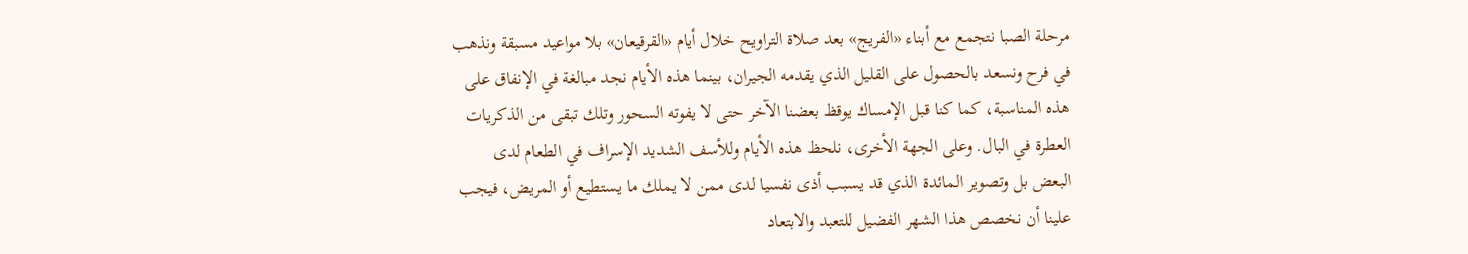مرحلة الصبا نتجمع مع أبناء «الفريج» بعد صلاة التراويح خلال أيام «القرقيعان» بلا مواعيد مسبقة ونذهب في فرح ونسعد بالحصول على القليل الذي يقدمه الجيران، بينما هذه الأيام نجد مبالغة في الإنفاق على هذه المناسبة، كما كنا قبل الإمساك يوقظ بعضنا الآخر حتى لا يفوته السحور وتلك تبقى من الذكريات العطرة في البال. وعلى الجهة الأخرى، نلحظ هذه الأيام وللأسف الشديد الإسراف في الطعام لدى البعض بل وتصوير المائدة الذي قد يسبب أذى نفسيا لدى ممن لا يملك ما يستطيع أو المريض، فيجب علينا أن نخصص هذا الشهر الفضيل للتعبد والابتعاد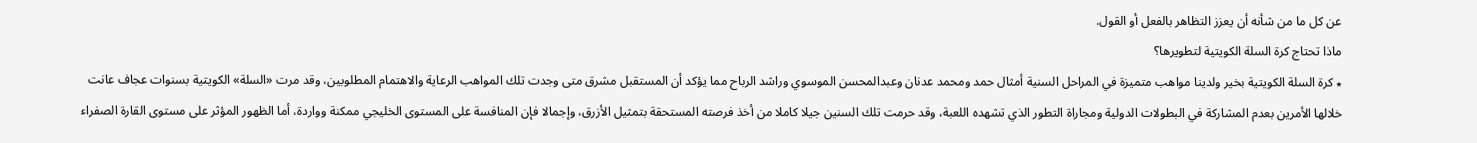عن كل ما من شأنه أن يعزز التظاهر بالفعل أو القول.
ماذا تحتاج كرة السلة الكويتية لتطويرها؟
٭ كرة السلة الكويتية بخير ولدينا مواهب متميزة في المراحل السنية أمثال حمد ومحمد عدنان وعبدالمحسن الموسوي وراشد الرباح مما يؤكد أن المستقبل مشرق متى وجدت تلك المواهب الرعاية والاهتمام المطلوبين، وقد مرت «السلة» الكويتية بسنوات عجاف عانت خلالها الأمرين بعدم المشاركة في البطولات الدولية ومجاراة التطور الذي تشهده اللعبة، وقد حرمت تلك السنين جيلا كاملا من أخذ فرصته المستحقة بتمثيل الأزرق، وإجمالا فإن المنافسة على المستوى الخليجي ممكنة وواردة، أما الظهور المؤثر على مستوى القارة الصفراء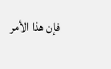فإن هذا الأمر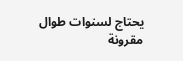يحتاج لسنوات طوال مقرونة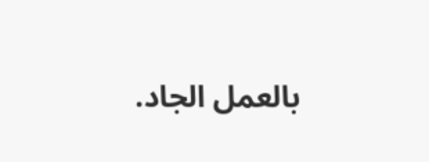بالعمل الجاد.